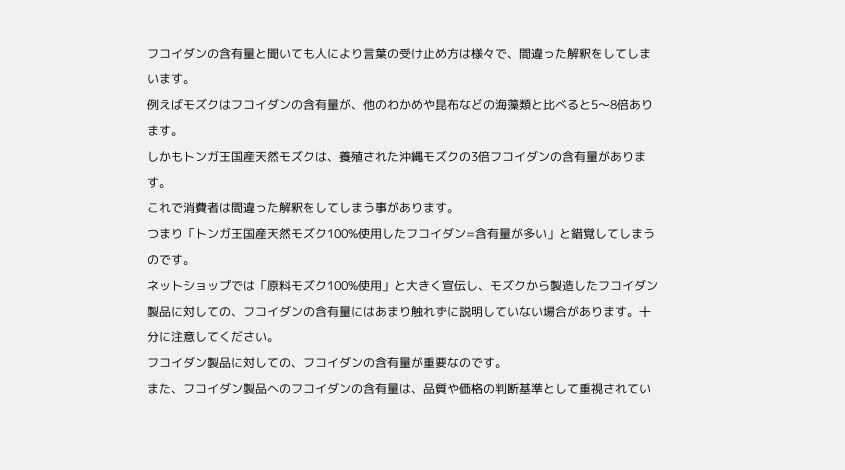フコイダンの含有量と聞いても人により言葉の受け止め方は様々で、間違った解釈をしてしまいます。
例えばモズクはフコイダンの含有量が、他のわかめや昆布などの海藻類と比べると5〜8倍あります。
しかもトンガ王国産天然モズクは、養殖された沖縄モズクの3倍フコイダンの含有量があります。
これで消費者は間違った解釈をしてしまう事があります。
つまり「トンガ王国産天然モズク100%使用したフコイダン=含有量が多い」と錯覚してしまうのです。
ネットショップでは「原料モズク100%使用」と大きく宣伝し、モズクから製造したフコイダン製品に対しての、フコイダンの含有量にはあまり触れずに説明していない場合があります。十分に注意してください。
フコイダン製品に対しての、フコイダンの含有量が重要なのです。
また、フコイダン製品へのフコイダンの含有量は、品質や価格の判断基準として重視されてい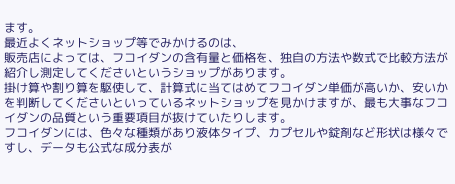ます。
最近よくネットショップ等でみかけるのは、
販売店によっては、フコイダンの含有量と価格を、独自の方法や数式で比較方法が紹介し測定してくださいというショップがあります。
掛け算や割り算を駆使して、計算式に当てはめてフコイダン単価が高いか、安いかを判断してくださいといっているネットショップを見かけますが、最も大事なフコイダンの品質という重要項目が抜けていたりします。
フコイダンには、色々な種類があり液体タイプ、カプセルや錠剤など形状は様々ですし、データも公式な成分表が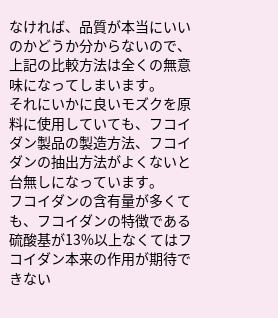なければ、品質が本当にいいのかどうか分からないので、上記の比較方法は全くの無意味になってしまいます。
それにいかに良いモズクを原料に使用していても、フコイダン製品の製造方法、フコイダンの抽出方法がよくないと台無しになっています。
フコイダンの含有量が多くても、フコイダンの特徴である硫酸基が13%以上なくてはフコイダン本来の作用が期待できない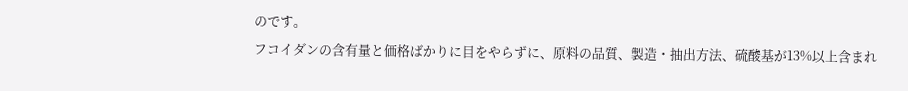のです。
フコイダンの含有量と価格ばかりに目をやらずに、原料の品質、製造・抽出方法、硫酸基が13%以上含まれ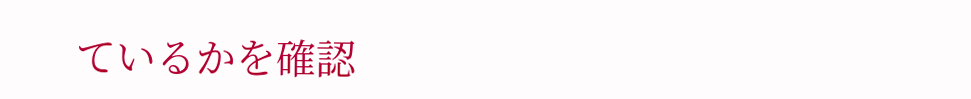ているかを確認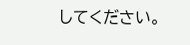してください。